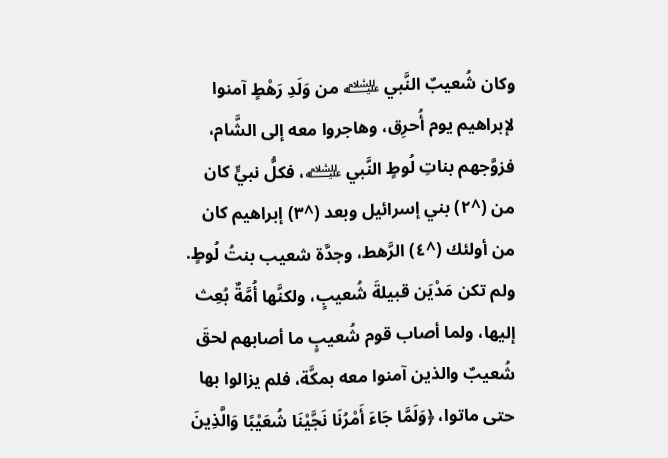وكان شُعيبٌ النَّبي ﵇ من وَلَدِ رَهْطٍ آمنوا لإبراهيم يوم أُحرِق، وهاجروا معه إلى الشَّام، فزوَّجهم بناتِ لُوطٍ النَّبي ﵇، فكلُّ نبيٍّ كان من (^٢) بني إسرائيل وبعد (^٣) إبراهيم كان من أولئك (^٤) الرَّهط، وجدَّة شعيب بنتُ لُوطٍ.
ولم تكن مَدْيَن قبيلةَ شُعيبٍ، ولكنَّها أُمَّةٌ بُعِث إليها، ولما أصاب قوم شُعيبٍ ما أصابهم لحقَ شُعيبٌ والذين آمنوا معه بمكَّة، فلم يزالوا بها حتى ماتوا، ﴿وَلَمَّا جَاءَ أَمْرُنَا نَجَّيْنَا شُعَيْبًا وَالَّذِينَ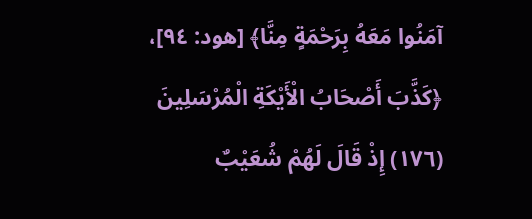آمَنُوا مَعَهُ بِرَحْمَةٍ مِنَّا﴾ [هود: ٩٤]، ﴿كَذَّبَ أَصْحَابُ الْأَيْكَةِ الْمُرْسَلِينَ (١٧٦) إِذْ قَالَ لَهُمْ شُعَيْبٌ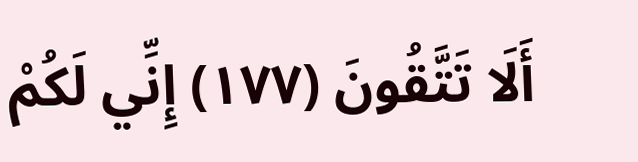أَلَا تَتَّقُونَ (١٧٧) إِنِّي لَكُمْ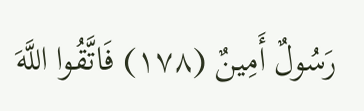رَسُولٌ أَمِينٌ (١٧٨) فَاتَّقُوا اللَّهَ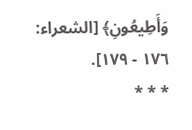وَأَطِيعُونِ﴾ [الشعراء: ١٧٦ - ١٧٩].
* * *